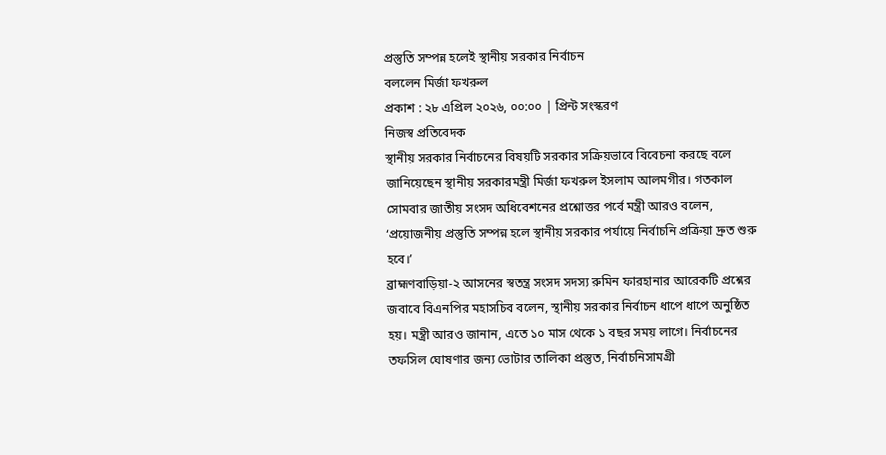প্রস্তুতি সম্পন্ন হলেই স্থানীয় সরকার নির্বাচন
বললেন মির্জা ফখরুল
প্রকাশ : ২৮ এপ্রিল ২০২৬, ০০:০০ | প্রিন্ট সংস্করণ
নিজস্ব প্রতিবেদক
স্থানীয় সরকার নির্বাচনের বিষয়টি সরকার সক্রিয়ভাবে বিবেচনা করছে বলে জানিয়েছেন স্থানীয় সরকারমন্ত্রী মির্জা ফখরুল ইসলাম আলমগীর। গতকাল সোমবার জাতীয় সংসদ অধিবেশনের প্রশ্নোত্তর পর্বে মন্ত্রী আরও বলেন, ‘প্রয়োজনীয় প্রস্তুতি সম্পন্ন হলে স্থানীয় সরকার পর্যায়ে নির্বাচনি প্রক্রিয়া দ্রুত শুরু হবে।’
ব্রাহ্মণবাড়িয়া-২ আসনের স্বতন্ত্র সংসদ সদস্য রুমিন ফারহানার আরেকটি প্রশ্নের জবাবে বিএনপির মহাসচিব বলেন, স্থানীয় সরকার নির্বাচন ধাপে ধাপে অনুষ্ঠিত হয়। মন্ত্রী আরও জানান, এতে ১০ মাস থেকে ১ বছর সময় লাগে। নির্বাচনের তফসিল ঘোষণার জন্য ভোটার তালিকা প্রস্তুত, নির্বাচনিসামগ্রী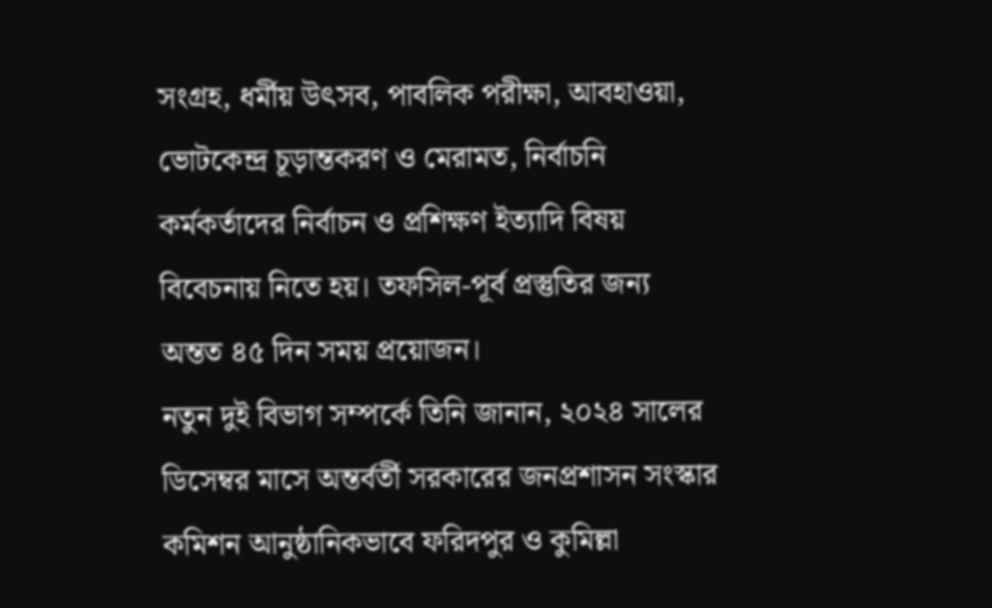সংগ্রহ, ধর্মীয় উৎসব, পাবলিক পরীক্ষা, আবহাওয়া, ভোটকেন্দ্র চূড়ান্তকরণ ও মেরামত, নির্বাচনি কর্মকর্তাদের নির্বাচন ও প্রশিক্ষণ ইত্যাদি বিষয় বিবেচনায় নিতে হয়। তফসিল-পূর্ব প্রস্তুতির জন্য অন্তত ৪৫ দিন সময় প্রয়োজন।
নতুন দুই বিভাগ সম্পর্কে তিনি জানান, ২০২৪ সালের ডিসেম্বর মাসে অন্তর্বর্তী সরকারের জনপ্রশাসন সংস্কার কমিশন আনুষ্ঠানিকভাবে ফরিদপুর ও কুমিল্লা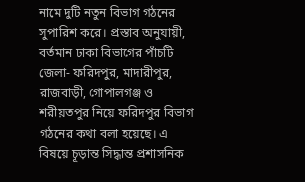নামে দুটি নতুন বিভাগ গঠনের সুপারিশ করে। প্রস্তাব অনুযায়ী, বর্তমান ঢাকা বিভাগের পাঁচটি জেলা- ফরিদপুর, মাদারীপুর, রাজবাড়ী, গোপালগঞ্জ ও শরীয়তপুর নিয়ে ফরিদপুর বিভাগ গঠনের কথা বলা হয়েছে। এ বিষয়ে চূড়ান্ত সিদ্ধান্ত প্রশাসনিক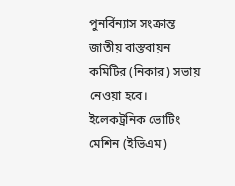পুনর্বিন্যাস সংক্রান্ত জাতীয় বাস্তবায়ন কমিটির (নিকার) সভায় নেওয়া হবে।
ইলেকট্রনিক ভোটিং মেশিন (ইভিএম)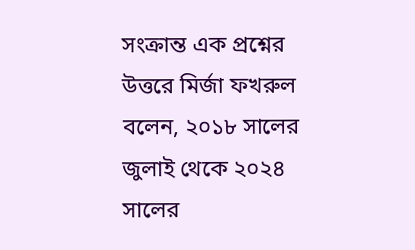সংক্রান্ত এক প্রশ্নের উত্তরে মির্জা ফখরুল বলেন, ২০১৮ সালের জুলাই থেকে ২০২৪ সালের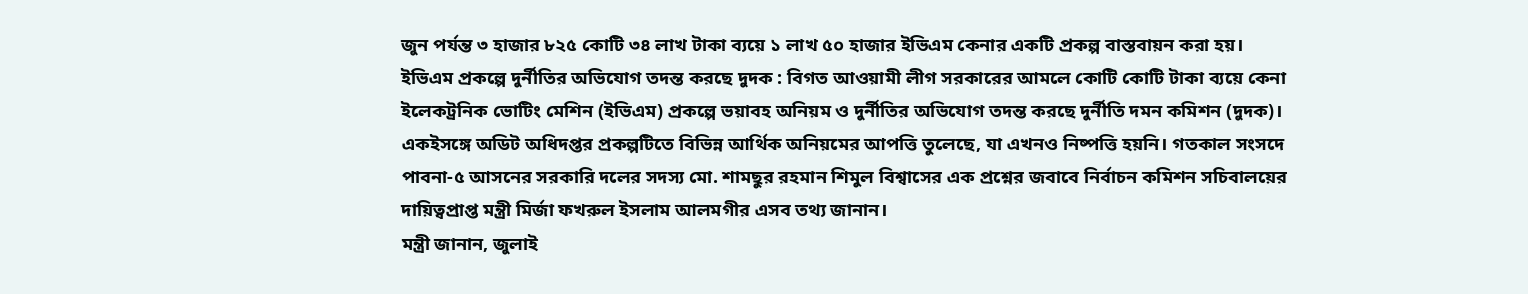জুন পর্যন্ত ৩ হাজার ৮২৫ কোটি ৩৪ লাখ টাকা ব্যয়ে ১ লাখ ৫০ হাজার ইভিএম কেনার একটি প্রকল্প বাস্তবায়ন করা হয়।
ইভিএম প্রকল্পে দুর্নীতির অভিযোগ তদন্ত করছে দুদক : বিগত আওয়ামী লীগ সরকারের আমলে কোটি কোটি টাকা ব্যয়ে কেনা ইলেকট্রনিক ভোটিং মেশিন (ইভিএম) প্রকল্পে ভয়াবহ অনিয়ম ও দুর্নীতির অভিযোগ তদন্ত করছে দুর্নীতি দমন কমিশন (দুদক)। একইসঙ্গে অডিট অধিদপ্তর প্রকল্পটিতে বিভিন্ন আর্থিক অনিয়মের আপত্তি তুলেছে, যা এখনও নিষ্পত্তি হয়নি। গতকাল সংসদে পাবনা-৫ আসনের সরকারি দলের সদস্য মো. শামছুর রহমান শিমুল বিশ্বাসের এক প্রশ্নের জবাবে নির্বাচন কমিশন সচিবালয়ের দায়িত্বপ্রাপ্ত মন্ত্রী মির্জা ফখরুল ইসলাম আলমগীর এসব তথ্য জানান।
মন্ত্রী জানান, জুলাই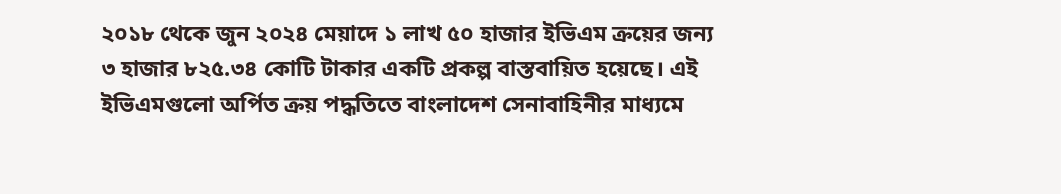২০১৮ থেকে জুন ২০২৪ মেয়াদে ১ লাখ ৫০ হাজার ইভিএম ক্রয়ের জন্য ৩ হাজার ৮২৫.৩৪ কোটি টাকার একটি প্রকল্প বাস্তবায়িত হয়েছে। এই ইভিএমগুলো অর্পিত ক্রয় পদ্ধতিতে বাংলাদেশ সেনাবাহিনীর মাধ্যমে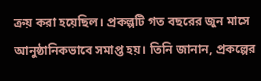ক্রয় করা হয়েছিল। প্রকল্পটি গত বছরের জুন মাসে আনুষ্ঠানিকভাবে সমাপ্ত হয়। তিনি জানান, প্রকল্পের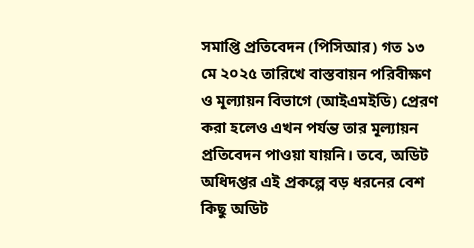সমাপ্তি প্রতিবেদন (পিসিআর) গত ১৩ মে ২০২৫ তারিখে বাস্তবায়ন পরিবীক্ষণ ও মূল্যায়ন বিভাগে (আইএমইডি) প্রেরণ করা হলেও এখন পর্যন্ত তার মূল্যায়ন প্রতিবেদন পাওয়া যায়নি। তবে, অডিট অধিদপ্তর এই প্রকল্পে বড় ধরনের বেশ কিছু অডিট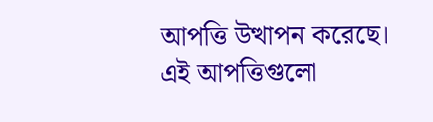আপত্তি উত্থাপন করেছে। এই আপত্তিগুলো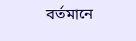বর্তমানে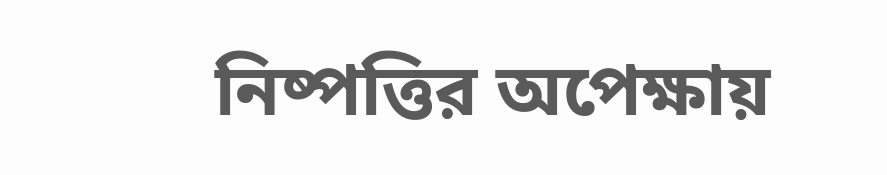নিষ্পত্তির অপেক্ষায়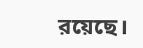রয়েছে।